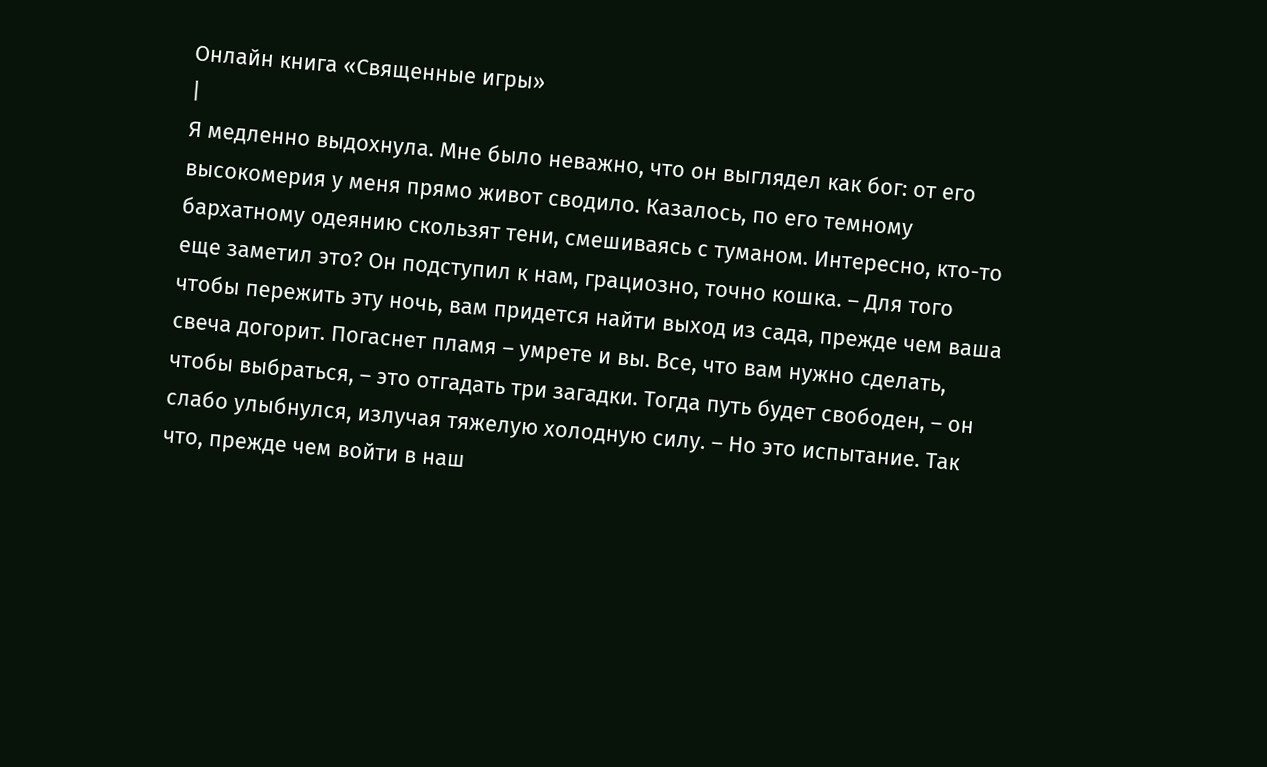Онлайн книга «Священные игры»
|
Я медленно выдохнула. Мне было неважно, что он выглядел как бог: от его высокомерия у меня прямо живот сводило. Казалось, по его темному бархатному одеянию скользят тени, смешиваясь с туманом. Интересно, кто-то еще заметил это? Он подступил к нам, грациозно, точно кошка. – Для того чтобы пережить эту ночь, вам придется найти выход из сада, прежде чем ваша свеча догорит. Погаснет пламя – умрете и вы. Все, что вам нужно сделать, чтобы выбраться, – это отгадать три загадки. Тогда путь будет свободен, – он слабо улыбнулся, излучая тяжелую холодную силу. – Но это испытание. Так что, прежде чем войти в наш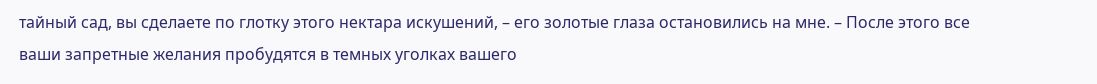тайный сад, вы сделаете по глотку этого нектара искушений, – его золотые глаза остановились на мне. – После этого все ваши запретные желания пробудятся в темных уголках вашего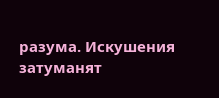разума. Искушения затуманят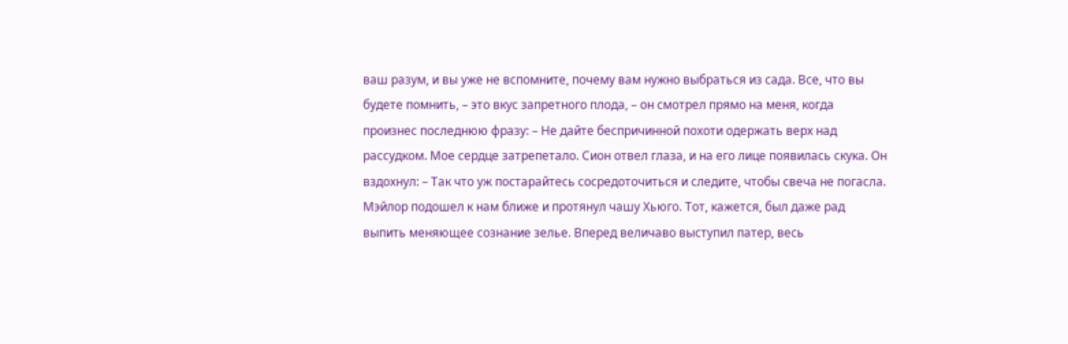ваш разум, и вы уже не вспомните, почему вам нужно выбраться из сада. Все, что вы будете помнить, – это вкус запретного плода, – он смотрел прямо на меня, когда произнес последнюю фразу: – Не дайте беспричинной похоти одержать верх над рассудком. Мое сердце затрепетало. Сион отвел глаза, и на его лице появилась скука. Он вздохнул: – Так что уж постарайтесь сосредоточиться и следите, чтобы свеча не погасла. Мэйлор подошел к нам ближе и протянул чашу Хьюго. Тот, кажется, был даже рад выпить меняющее сознание зелье. Вперед величаво выступил патер, весь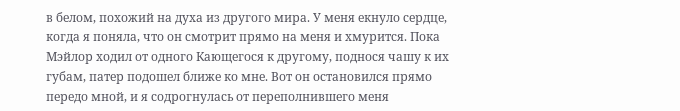в белом, похожий на духа из другого мира. У меня екнуло сердце, когда я поняла, что он смотрит прямо на меня и хмурится. Пока Мэйлор ходил от одного Кающегося к другому, поднося чашу к их губам, патер подошел ближе ко мне. Вот он остановился прямо передо мной, и я содрогнулась от переполнившего меня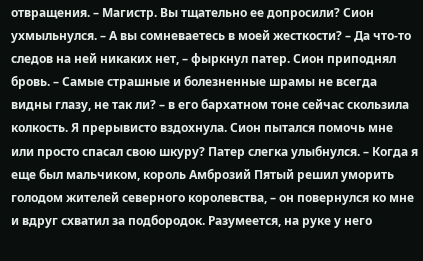отвращения. – Магистр. Вы тщательно ее допросили? Сион ухмыльнулся. – А вы сомневаетесь в моей жесткости? – Да что-то следов на ней никаких нет, – фыркнул патер. Сион приподнял бровь. – Самые страшные и болезненные шрамы не всегда видны глазу, не так ли? – в его бархатном тоне сейчас скользила колкость. Я прерывисто вздохнула. Сион пытался помочь мне или просто спасал свою шкуру? Патер слегка улыбнулся. – Когда я еще был мальчиком, король Амброзий Пятый решил уморить голодом жителей северного королевства, – он повернулся ко мне и вдруг схватил за подбородок. Разумеется, на руке у него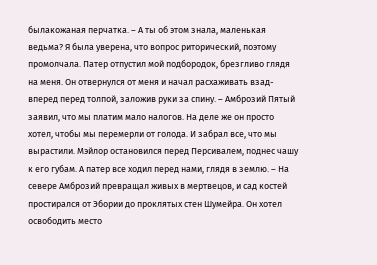былакожаная перчатка. – А ты об этом знала, маленькая ведьма? Я была уверена, что вопрос риторический, поэтому промолчала. Патер отпустил мой подбородок, брезгливо глядя на меня. Он отвернулся от меня и начал расхаживать взад-вперед перед толпой, заложив руки за спину. – Амброзий Пятый заявил, что мы платим мало налогов. На деле же он просто хотел, чтобы мы перемерли от голода. И забрал все, что мы вырастили. Мэйлор остановился перед Персивалем, поднес чашу к его губам. А патер все ходил перед нами, глядя в землю. – На севере Амброзий превращал живых в мертвецов, и сад костей простирался от Эбории до проклятых стен Шумейра. Он хотел освободить место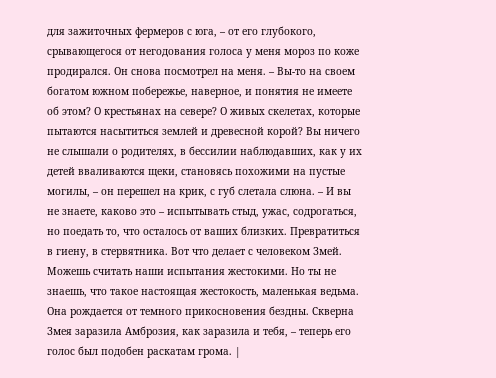для зажиточных фермеров с юга, – от его глубокого, срывающегося от негодования голоса у меня мороз по коже продирался. Он снова посмотрел на меня. – Вы-то на своем богатом южном побережье, наверное, и понятия не имеете об этом? О крестьянах на севере? О живых скелетах, которые пытаются насытиться землей и древесной корой? Вы ничего не слышали о родителях, в бессилии наблюдавших, как у их детей вваливаются щеки, становясь похожими на пустые могилы, – он перешел на крик, с губ слетала слюна. – И вы не знаете, каково это – испытывать стыд, ужас, содрогаться, но поедать то, что осталось от ваших близких. Превратиться в гиену, в стервятника. Вот что делает с человеком Змей. Можешь считать наши испытания жестокими. Но ты не знаешь, что такое настоящая жестокость, маленькая ведьма. Она рождается от темного прикосновения бездны. Скверна Змея заразила Амброзия, как заразила и тебя, – теперь его голос был подобен раскатам грома. |